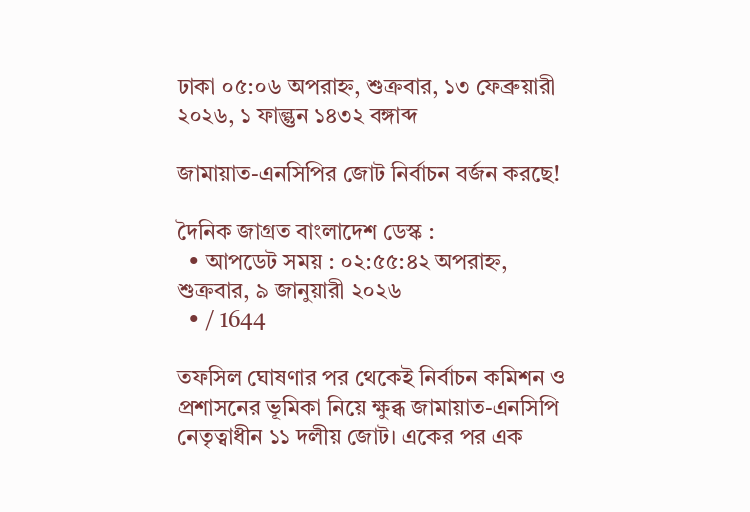ঢাকা ০৫:০৬ অপরাহ্ন, শুক্রবার, ১৩ ফেব্রুয়ারী ২০২৬, ১ ফাল্গুন ১৪৩২ বঙ্গাব্দ

জামায়াত-এনসিপির জোট নির্বাচন বর্জন করছে!

দৈনিক জাগ্রত বাংলাদেশ ডেস্ক :
  • আপডেট সময় : ০২:৫৫:৪২ অপরাহ্ন, শুক্রবার, ৯ জানুয়ারী ২০২৬
  • / 1644

তফসিল ঘোষণার পর থেকেই নির্বাচন কমিশন ও প্রশাসনের ভূমিকা নিয়ে ক্ষুব্ধ জামায়াত-এনসিপি নেতৃত্বাধীন ১১ দলীয় জোট। একের পর এক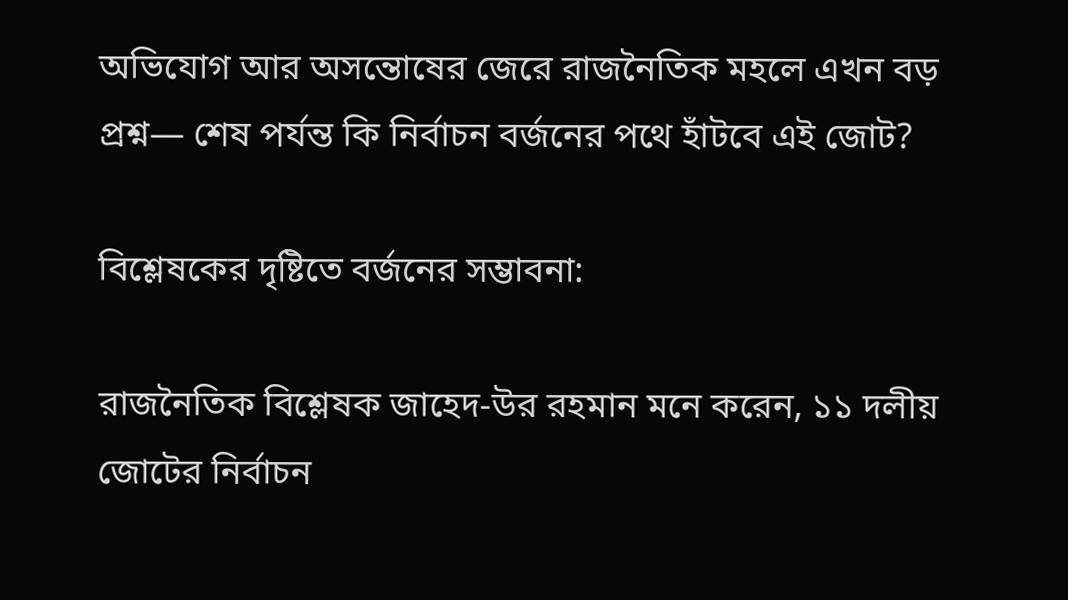অভিযোগ আর অসন্তোষের জেরে রাজনৈতিক মহলে এখন বড় প্রশ্ন— শেষ পর্যন্ত কি নির্বাচন বর্জনের পথে হাঁটবে এই জোট?

বিশ্লেষকের দৃষ্টিতে বর্জনের সম্ভাবনা:

রাজনৈতিক বিশ্লেষক জাহেদ-উর রহমান মনে করেন, ১১ দলীয় জোটের নির্বাচন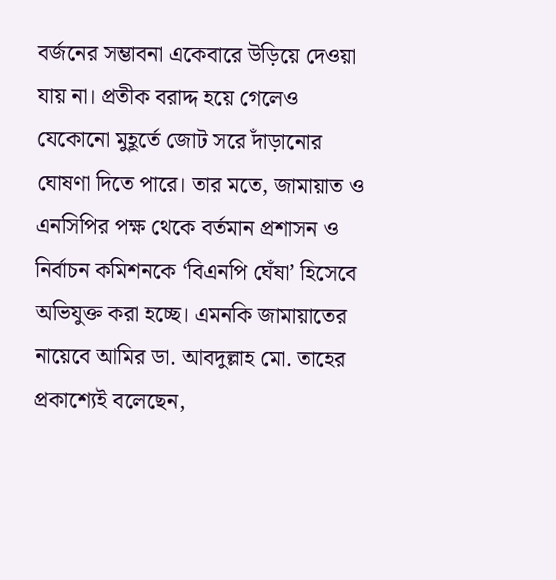বর্জনের সম্ভাবনা একেবারে উড়িয়ে দেওয়া যায় না। প্রতীক বরাদ্দ হয়ে গেলেও যেকোনো মুহূর্তে জোট সরে দাঁড়ানোর ঘোষণা দিতে পারে। তার মতে, জামায়াত ও এনসিপির পক্ষ থেকে বর্তমান প্রশাসন ও নির্বাচন কমিশনকে ‘বিএনপি ঘেঁষা’ হিসেবে অভিযুক্ত করা হচ্ছে। এমনকি জামায়াতের নায়েবে আমির ডা. আবদুল্লাহ মো. তাহের প্রকাশ্যেই বলেছেন,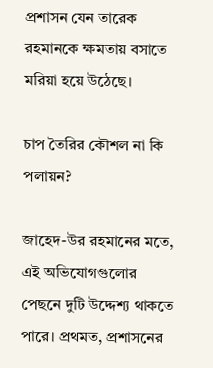প্রশাসন যেন তারেক রহমানকে ক্ষমতায় বসাতে মরিয়া হয়ে উঠেছে।

চাপ তৈরির কৌশল না কি পলায়ন?

জাহেদ-উর রহমানের মতে, এই অভিযোগগুলোর পেছনে দুটি উদ্দেশ্য থাকতে পারে। প্রথমত, প্রশাসনের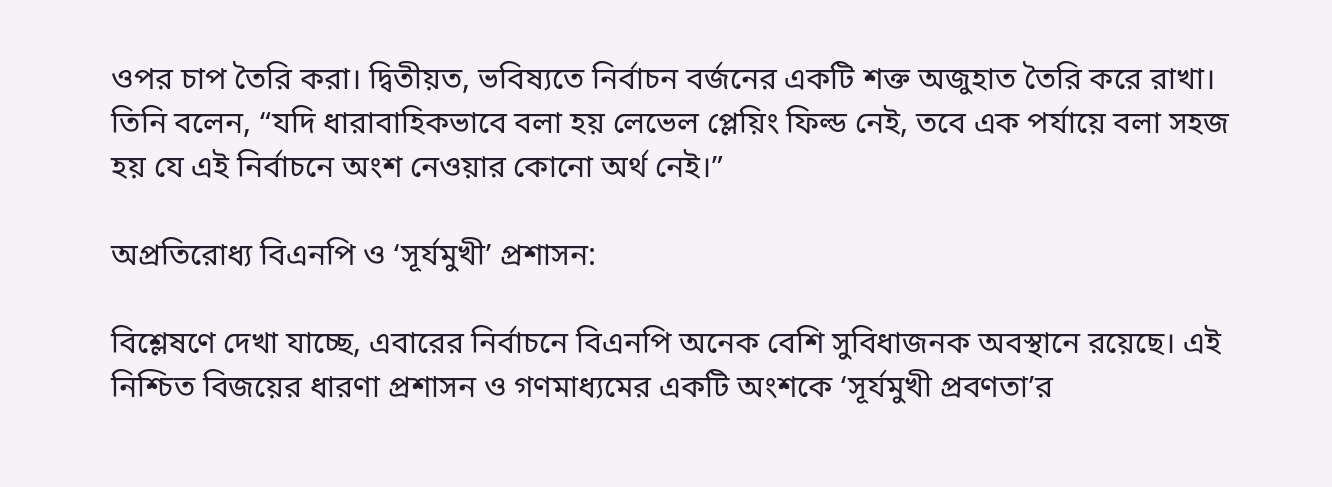ওপর চাপ তৈরি করা। দ্বিতীয়ত, ভবিষ্যতে নির্বাচন বর্জনের একটি শক্ত অজুহাত তৈরি করে রাখা। তিনি বলেন, “যদি ধারাবাহিকভাবে বলা হয় লেভেল প্লেয়িং ফিল্ড নেই, তবে এক পর্যায়ে বলা সহজ হয় যে এই নির্বাচনে অংশ নেওয়ার কোনো অর্থ নেই।”

অপ্রতিরোধ্য বিএনপি ও ‘সূর্যমুখী’ প্রশাসন:

বিশ্লেষণে দেখা যাচ্ছে, এবারের নির্বাচনে বিএনপি অনেক বেশি সুবিধাজনক অবস্থানে রয়েছে। এই নিশ্চিত বিজয়ের ধারণা প্রশাসন ও গণমাধ্যমের একটি অংশকে ‘সূর্যমুখী প্রবণতা’র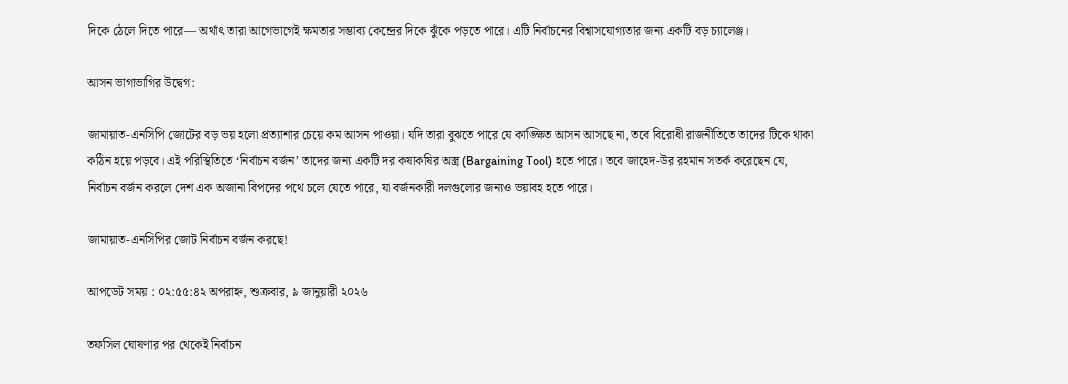দিকে ঠেলে দিতে পারে— অর্থাৎ তারা আগেভাগেই ক্ষমতার সম্ভাব্য কেন্দ্রের দিকে ঝুঁকে পড়তে পারে। এটি নির্বাচনের বিশ্বাসযোগ্যতার জন্য একটি বড় চ্যালেঞ্জ।

আসন ভাগাভাগির উদ্বেগ:

জামায়াত-এনসিপি জোটের বড় ভয় হলো প্রত্যাশার চেয়ে কম আসন পাওয়া। যদি তারা বুঝতে পারে যে কাঙ্ক্ষিত আসন আসছে না, তবে বিরোধী রাজনীতিতে তাদের টিকে থাকা কঠিন হয়ে পড়বে। এই পরিস্থিতিতে ‘নির্বাচন বর্জন’ তাদের জন্য একটি দর কষাকষির অস্ত্র (Bargaining Tool) হতে পারে। তবে জাহেদ-উর রহমান সতর্ক করেছেন যে, নির্বাচন বর্জন করলে দেশ এক অজানা বিপদের পথে চলে যেতে পারে, যা বর্জনকারী দলগুলোর জন্যও ভয়াবহ হতে পারে।

জামায়াত-এনসিপির জোট নির্বাচন বর্জন করছে!

আপডেট সময় : ০২:৫৫:৪২ অপরাহ্ন, শুক্রবার, ৯ জানুয়ারী ২০২৬

তফসিল ঘোষণার পর থেকেই নির্বাচন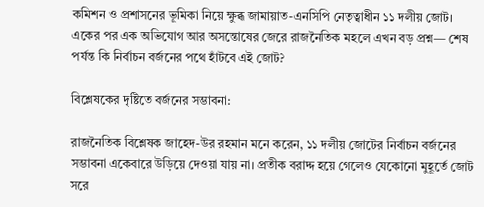কমিশন ও প্রশাসনের ভূমিকা নিয়ে ক্ষুব্ধ জামায়াত-এনসিপি নেতৃত্বাধীন ১১ দলীয় জোট। একের পর এক অভিযোগ আর অসন্তোষের জেরে রাজনৈতিক মহলে এখন বড় প্রশ্ন— শেষ পর্যন্ত কি নির্বাচন বর্জনের পথে হাঁটবে এই জোট?

বিশ্লেষকের দৃষ্টিতে বর্জনের সম্ভাবনা:

রাজনৈতিক বিশ্লেষক জাহেদ-উর রহমান মনে করেন, ১১ দলীয় জোটের নির্বাচন বর্জনের সম্ভাবনা একেবারে উড়িয়ে দেওয়া যায় না। প্রতীক বরাদ্দ হয়ে গেলেও যেকোনো মুহূর্তে জোট সরে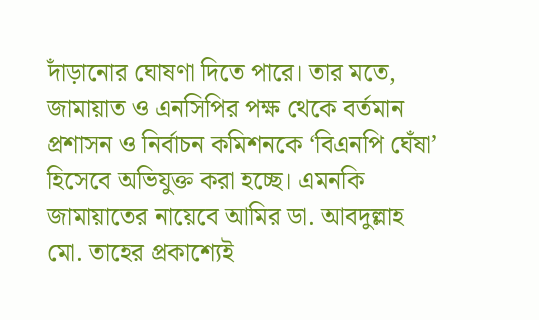দাঁড়ানোর ঘোষণা দিতে পারে। তার মতে, জামায়াত ও এনসিপির পক্ষ থেকে বর্তমান প্রশাসন ও নির্বাচন কমিশনকে ‘বিএনপি ঘেঁষা’ হিসেবে অভিযুক্ত করা হচ্ছে। এমনকি জামায়াতের নায়েবে আমির ডা. আবদুল্লাহ মো. তাহের প্রকাশ্যেই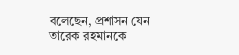বলেছেন, প্রশাসন যেন তারেক রহমানকে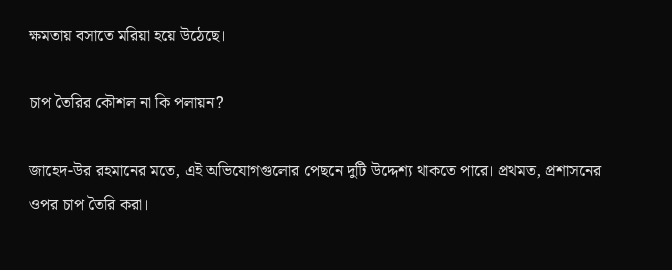ক্ষমতায় বসাতে মরিয়া হয়ে উঠেছে।

চাপ তৈরির কৌশল না কি পলায়ন?

জাহেদ-উর রহমানের মতে, এই অভিযোগগুলোর পেছনে দুটি উদ্দেশ্য থাকতে পারে। প্রথমত, প্রশাসনের ওপর চাপ তৈরি করা।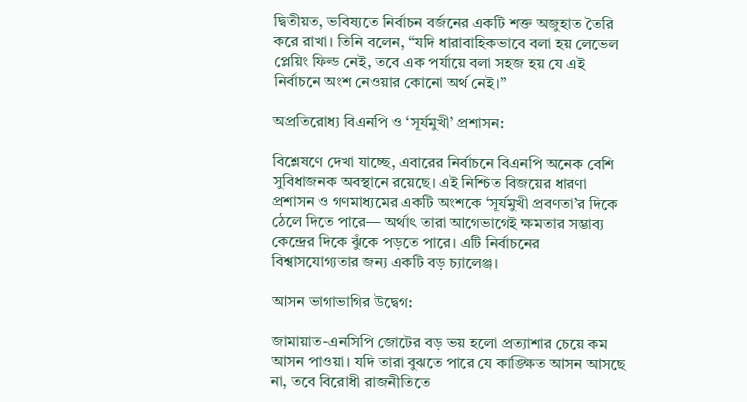দ্বিতীয়ত, ভবিষ্যতে নির্বাচন বর্জনের একটি শক্ত অজুহাত তৈরি করে রাখা। তিনি বলেন, “যদি ধারাবাহিকভাবে বলা হয় লেভেল প্লেয়িং ফিল্ড নেই, তবে এক পর্যায়ে বলা সহজ হয় যে এই নির্বাচনে অংশ নেওয়ার কোনো অর্থ নেই।”

অপ্রতিরোধ্য বিএনপি ও ‘সূর্যমুখী’ প্রশাসন:

বিশ্লেষণে দেখা যাচ্ছে, এবারের নির্বাচনে বিএনপি অনেক বেশি সুবিধাজনক অবস্থানে রয়েছে। এই নিশ্চিত বিজয়ের ধারণা প্রশাসন ও গণমাধ্যমের একটি অংশকে ‘সূর্যমুখী প্রবণতা’র দিকে ঠেলে দিতে পারে— অর্থাৎ তারা আগেভাগেই ক্ষমতার সম্ভাব্য কেন্দ্রের দিকে ঝুঁকে পড়তে পারে। এটি নির্বাচনের বিশ্বাসযোগ্যতার জন্য একটি বড় চ্যালেঞ্জ।

আসন ভাগাভাগির উদ্বেগ:

জামায়াত-এনসিপি জোটের বড় ভয় হলো প্রত্যাশার চেয়ে কম আসন পাওয়া। যদি তারা বুঝতে পারে যে কাঙ্ক্ষিত আসন আসছে না, তবে বিরোধী রাজনীতিতে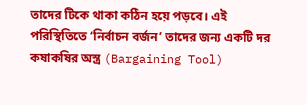তাদের টিকে থাকা কঠিন হয়ে পড়বে। এই পরিস্থিতিতে ‘নির্বাচন বর্জন’ তাদের জন্য একটি দর কষাকষির অস্ত্র (Bargaining Tool)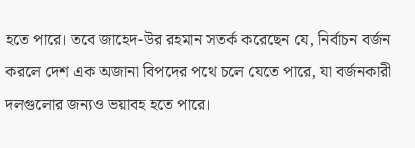হতে পারে। তবে জাহেদ-উর রহমান সতর্ক করেছেন যে, নির্বাচন বর্জন করলে দেশ এক অজানা বিপদের পথে চলে যেতে পারে, যা বর্জনকারী দলগুলোর জন্যও ভয়াবহ হতে পারে।